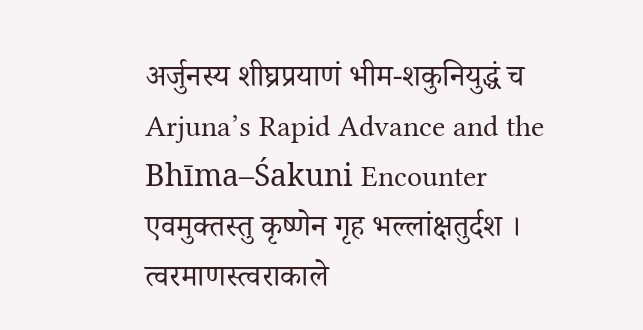अर्जुनस्य शीघ्रप्रयाणं भीम-शकुनियुद्धं च
Arjuna’s Rapid Advance and the Bhīma–Śakuni Encounter
एवमुक्तस्तु कृष्णेन गृह भल्लांक्षतुर्दश । त्वरमाणस्त्वराकाले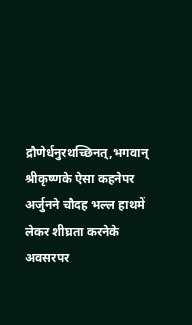द्रौणेर्धनुरथच्छिनत्,भगवान् श्रीकृष्णके ऐसा कहनेपर अर्जुनने चौदह भल्ल हाथमें लेकर शीघ्रता करनेके अवसरपर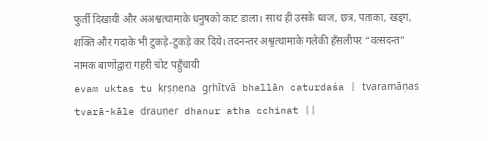फुर्ती दिखायी और अअश्वत्थामाके धनुषको काट डाला। साथ ही उसके ध्वज, छत्र, पताका, खड्ग, शक्ति और गदाके भी टुकड़े-टुकड़े कर दिये। तदनन्तर अश्व॒त्थामाके गलेकी हँसलीपर “वत्सदन्त” नामक बाणोंद्वारा गहरी चोट पहुँचायी
evam uktas tu kṛṣṇena gṛhītvā bhallān caturdaśa | tvaramāṇas tvarā-kāle drauṇer dhanur atha cchinat ||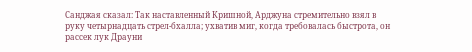Санджая сказал: Так наставленный Кришной, Арджуна стремительно взял в руку четырнадцать стрел-бхалла; ухватив миг, когда требовалась быстрота, он рассек лук Драуни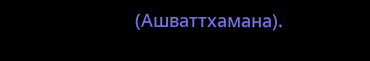(Ашваттхамана).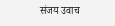संजय उवाच